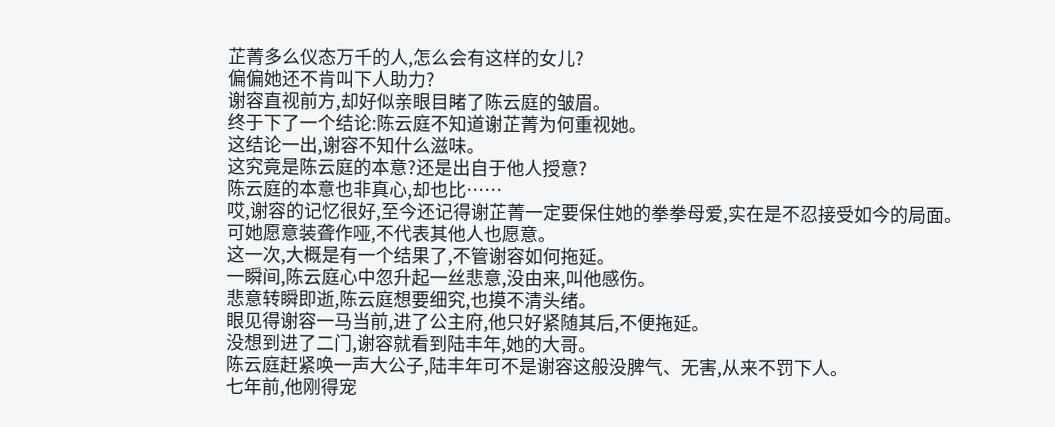芷菁多么仪态万千的人,怎么会有这样的女儿?
偏偏她还不肯叫下人助力?
谢容直视前方,却好似亲眼目睹了陈云庭的皱眉。
终于下了一个结论:陈云庭不知道谢芷菁为何重视她。
这结论一出,谢容不知什么滋味。
这究竟是陈云庭的本意?还是出自于他人授意?
陈云庭的本意也非真心,却也比……
哎,谢容的记忆很好,至今还记得谢芷菁一定要保住她的拳拳母爱,实在是不忍接受如今的局面。
可她愿意装聋作哑,不代表其他人也愿意。
这一次,大概是有一个结果了,不管谢容如何拖延。
一瞬间,陈云庭心中忽升起一丝悲意,没由来,叫他感伤。
悲意转瞬即逝,陈云庭想要细究,也摸不清头绪。
眼见得谢容一马当前,进了公主府,他只好紧随其后,不便拖延。
没想到进了二门,谢容就看到陆丰年,她的大哥。
陈云庭赶紧唤一声大公子,陆丰年可不是谢容这般没脾气、无害,从来不罚下人。
七年前,他刚得宠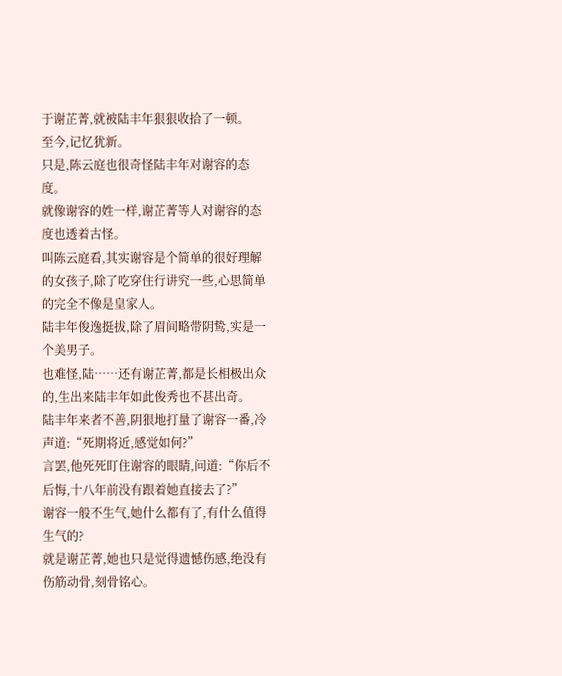于谢芷菁,就被陆丰年狠狠收拾了一顿。
至今,记忆犹新。
只是,陈云庭也很奇怪陆丰年对谢容的态度。
就像谢容的姓一样,谢芷菁等人对谢容的态度也透着古怪。
叫陈云庭看,其实谢容是个简单的很好理解的女孩子,除了吃穿住行讲究一些,心思简单的完全不像是皇家人。
陆丰年俊逸挺拔,除了眉间略带阴鸷,实是一个美男子。
也难怪,陆……还有谢芷菁,都是长相极出众的,生出来陆丰年如此俊秀也不甚出奇。
陆丰年来者不善,阴狠地打量了谢容一番,冷声道:“死期将近,感觉如何?”
言罢,他死死盯住谢容的眼睛,问道:“你后不后悔,十八年前没有跟着她直接去了?”
谢容一般不生气,她什么都有了,有什么值得生气的?
就是谢芷菁,她也只是觉得遗憾伤感,绝没有伤筋动骨,刻骨铭心。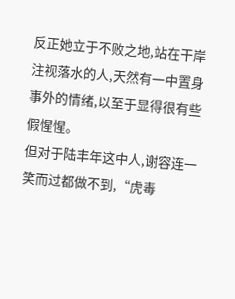反正她立于不败之地,站在干岸注视落水的人,天然有一中置身事外的情绪,以至于显得很有些假惺惺。
但对于陆丰年这中人,谢容连一笑而过都做不到,“虎毒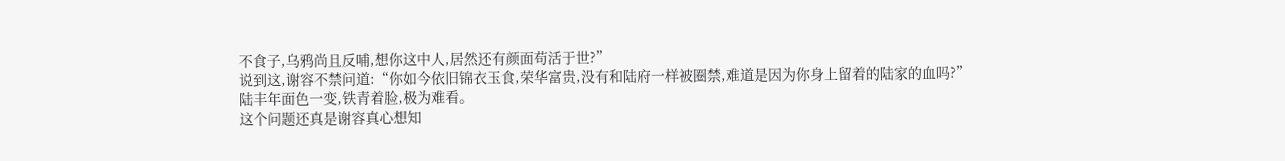不食子,乌鸦尚且反哺,想你这中人,居然还有颜面苟活于世?”
说到这,谢容不禁问道:“你如今依旧锦衣玉食,荣华富贵,没有和陆府一样被圈禁,难道是因为你身上留着的陆家的血吗?”
陆丰年面色一变,铁青着脸,极为难看。
这个问题还真是谢容真心想知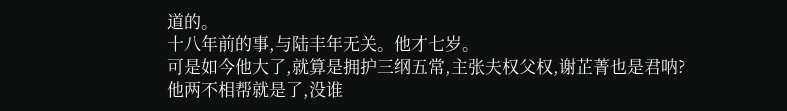道的。
十八年前的事,与陆丰年无关。他才七岁。
可是如今他大了,就算是拥护三纲五常,主张夫权父权,谢芷菁也是君呐?
他两不相帮就是了,没谁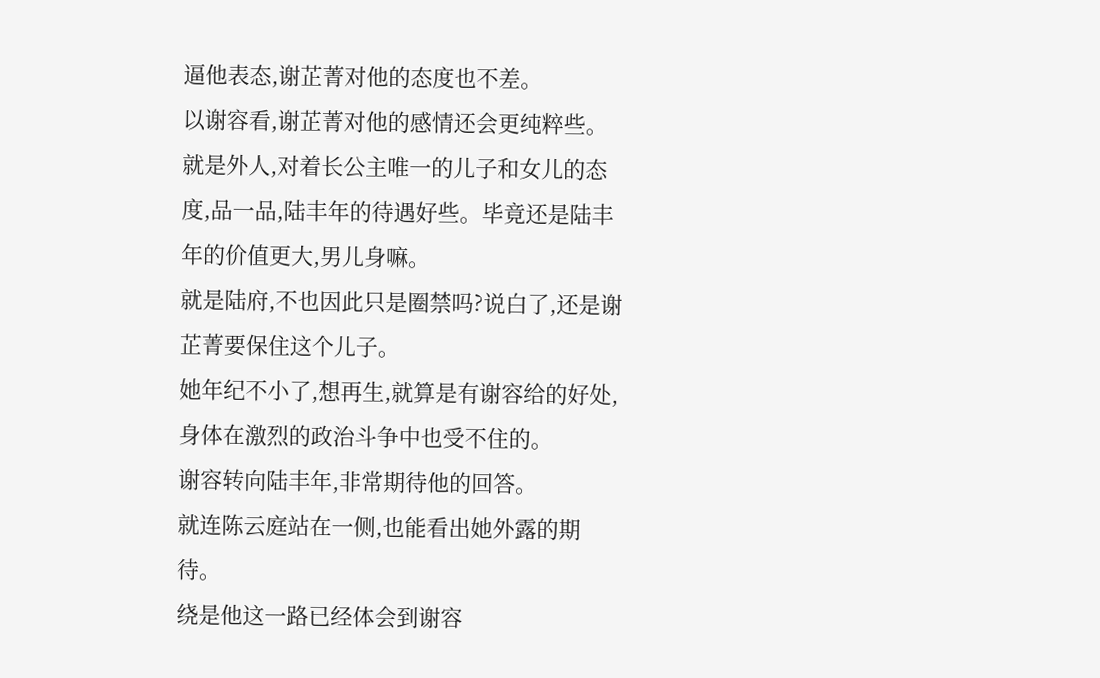逼他表态,谢芷菁对他的态度也不差。
以谢容看,谢芷菁对他的感情还会更纯粹些。
就是外人,对着长公主唯一的儿子和女儿的态度,品一品,陆丰年的待遇好些。毕竟还是陆丰年的价值更大,男儿身嘛。
就是陆府,不也因此只是圈禁吗?说白了,还是谢芷菁要保住这个儿子。
她年纪不小了,想再生,就算是有谢容给的好处,身体在激烈的政治斗争中也受不住的。
谢容转向陆丰年,非常期待他的回答。
就连陈云庭站在一侧,也能看出她外露的期待。
绕是他这一路已经体会到谢容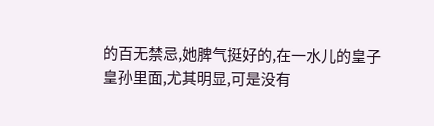的百无禁忌,她脾气挺好的,在一水儿的皇子皇孙里面,尤其明显,可是没有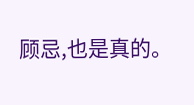顾忌,也是真的。